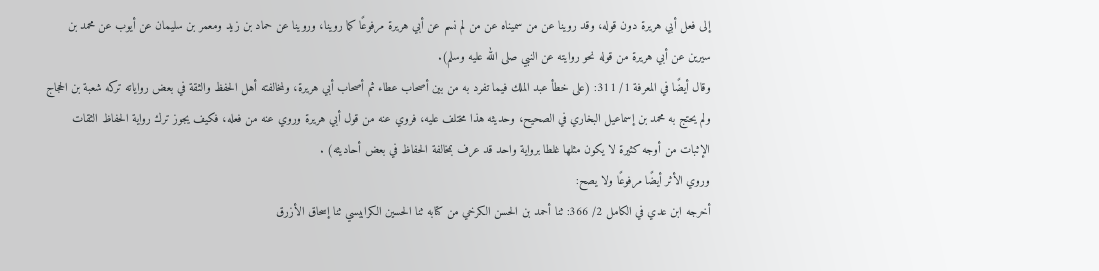إلى فعل أبي هريرة دون قوله، وقد روينا عن من سميناه عن من لم نسم عن أبي هريرة مرفوعًا كما روينا، وروينا عن حماد بن زيد ومعمر بن سليمان عن أيوب عن محمد بن سيرين عن أبي هريرة من قوله نحو روايته عن النبي صلى الله عليه وسلم).
وقال أيضًا في المعرفة 1/ 311: (على خطأ عبد الملك فيما تفرد به من بين أصحاب عطاء ثم أصحاب أبي هريرة، ولمخالفته أهل الحفظ والثقة في بعض رواياته تركه شعبة بن الحجاج ولم يحتج به محمد بن إسماعيل البخاري في الصحيح، وحديثه هذا مختلف عليه، فروي عنه من قول أبي هريرة وروي عنه من فعله، فكيف يجوز ترك رواية الحفاظ الثقات الإثبات من أوجه كثيرة لا يكون مثلها غلطا برواية واحد قد عرف بمخالفة الحفاظ في بعض أحاديثه) .
وروي الأثر أيضًا مرفوعًا ولا يصح:
أخرجه ابن عدي في الكامل 2/ 366: ثنا أحمد بن الحسن الكرخي من كتابه ثنا الحسين الكرابيسي ثنا إسحاق الأزرق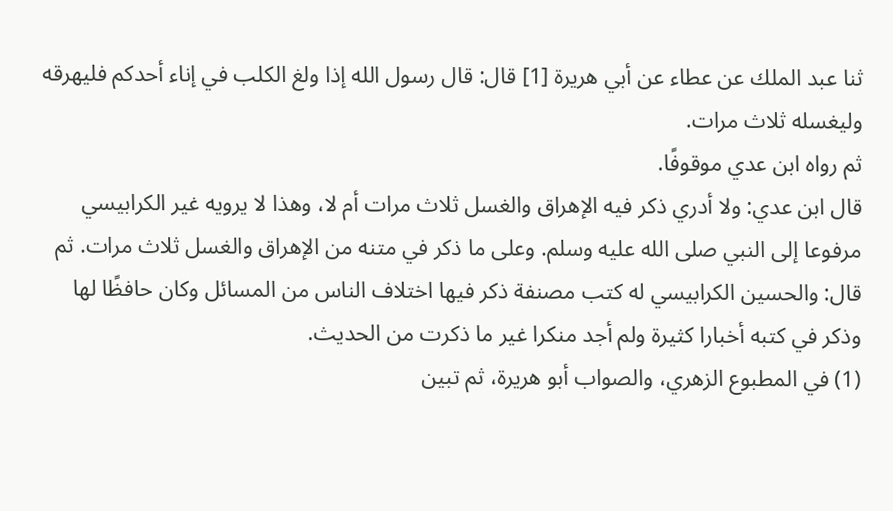ثنا عبد الملك عن عطاء عن أبي هريرة [1] قال: قال رسول الله إذا ولغ الكلب في إناء أحدكم فليهرقه وليغسله ثلاث مرات.
ثم رواه ابن عدي موقوفًا.
قال ابن عدي: ولا أدري ذكر فيه الإهراق والغسل ثلاث مرات أم لا، وهذا لا يرويه غير الكرابيسي مرفوعا إلى النبي صلى الله عليه وسلم. وعلى ما ذكر في متنه من الإهراق والغسل ثلاث مرات. ثم قال: والحسين الكرابيسي له كتب مصنفة ذكر فيها اختلاف الناس من المسائل وكان حافظًا لها وذكر في كتبه أخبارا كثيرة ولم أجد منكرا غير ما ذكرت من الحديث.
(1) في المطبوع الزهري، والصواب أبو هريرة، ثم تبين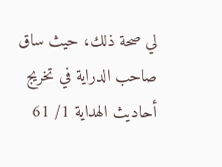لي صحة ذلك، حيث ساق صاحب الدراية في تخريج أحاديث الهداية 1/ 61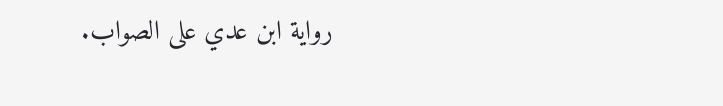رواية ابن عدي على الصواب.